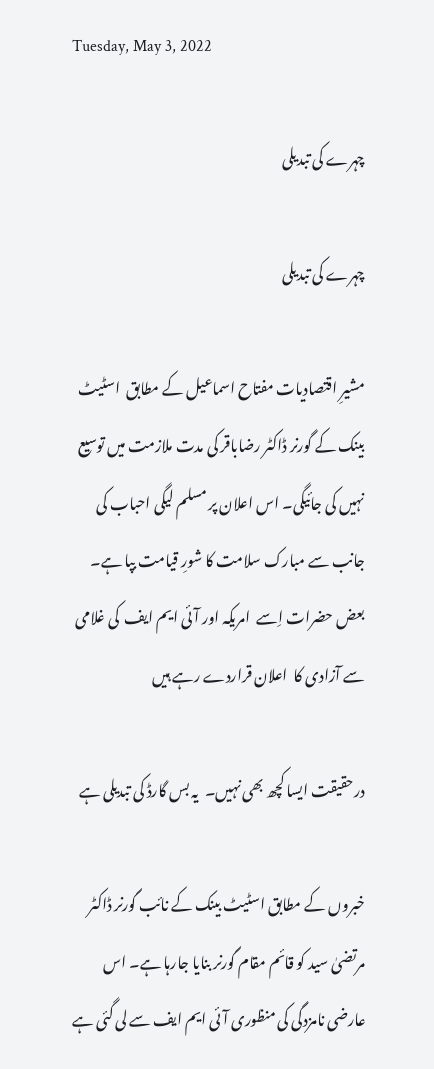Tuesday, May 3, 2022

چہرے کی تبدیلی

چہرے کی تبدیلی

مشیرِ اقتصادیات مفتاح اسماعیل کے مطابق  اسٹیٹ بینک کے گورنر ڈاکٹر رضاباقر کی مدت ملازمت میں توسیع نہیں کی جائیگی۔ اس اعلان پر مسلم لیگی احباب کی جانب سے مبارک سلامت کا شورِ قیامت بپا ہے۔ بعض حضرات اِسے  امریکہ اور آئی ایم ایف  کی غلامی سے آزادی کا  اعلان قراردے رہے ہیں

درحقیقت ایسا کچھ بھی نہیں۔  یہ بس گارڈ کی تبدیلی ہے

خبروں کے مطابق اسٹیٹ بینک کے نائب گورنر ڈاکٹر  مرتضیٰ سید کو قائم مقام گورنر بنایا جارہا ہے۔ اس عارضی نامزدگی کی منظوری آئی ایم ایف سے لی گئی ہے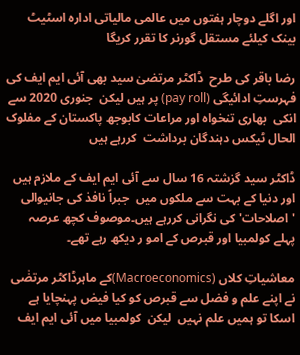اور اگلے دوچار ہفتوں میں عالمی مالیاتی ادارہ اسٹیٹ بینک کیلئے مستقل گورنر کا تقرر کریگا

رضا باقر کی طرح  ڈاکٹر مرتضیٰ سید بھی آئی ایم ایف کی  فہرستِ ادائیگی (pay roll) پر ہیں لیکن  جنوری 2020 سے انکی  بھاری تنخواہ اور مراعات کابوجھ پاکستان کے مفلوک الحال ٹیکس دہندگان برداشت  کررہے ہیں

ڈاکٹر سید گزشتہ 16 سال سے آئی ایم ایف کے ملازم ہیں اور دنیا کے بہت سے ملکوں میں  جبراً نافذ کی جانیوالی 'اصلاحات' کی نگرانی کررہے ہیں۔موصوف کچھ عرصہ پہلے کولمبیا اور قبرص کے امو ر دیکھ رہے تھے۔

معاشیاتِ کلاں (Macroeconomics)کے ماہرڈاکٹر مرتضٰی نے اپنے علم و فضل سے قبرص کو کیا فیض پہنچایا ہے اسکا تو ہمیں علم نہیں  لیکن  کولمبیا میں آئی ایم ایف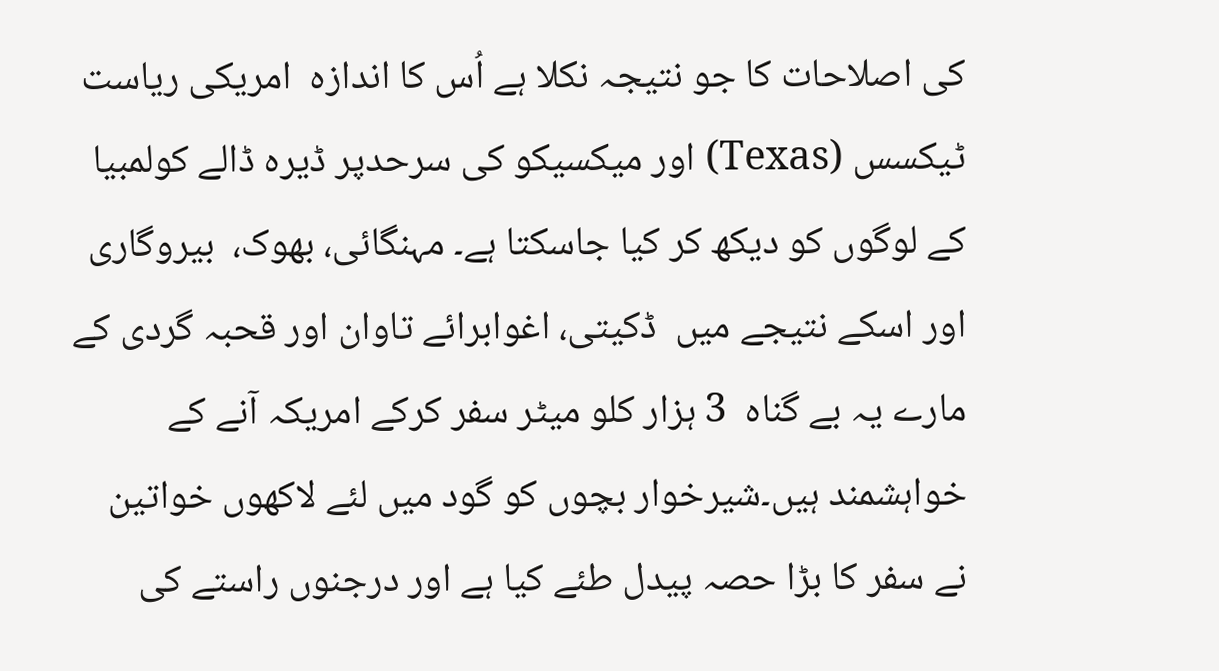کی اصلاحات کا جو نتیجہ نکلا ہے اُس کا اندازہ  امریکی ریاست ٹیکسس (Texas) اور میکسیکو کی سرحدپر ڈیرہ ڈالے کولمبیا کے لوگوں کو دیکھ کر کیا جاسکتا ہے۔ مہنگائی، بھوک،  بیروگاری  اور اسکے نتیجے میں  ڈکیتی، اغوابرائے تاوان اور قحبہ گردی کے مارے یہ بے گناہ  3 ہزار کلو میٹر سفر کرکے امریکہ آنے کے خواہشمند ہیں۔شیرخوار بچوں کو گود میں لئے لاکھوں خواتین نے سفر کا بڑا حصہ پیدل طئے کیا ہے اور درجنوں راستے کی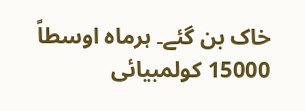خاک بن گئے۔ ہرماہ اوسطاً 15000 کولمبیائی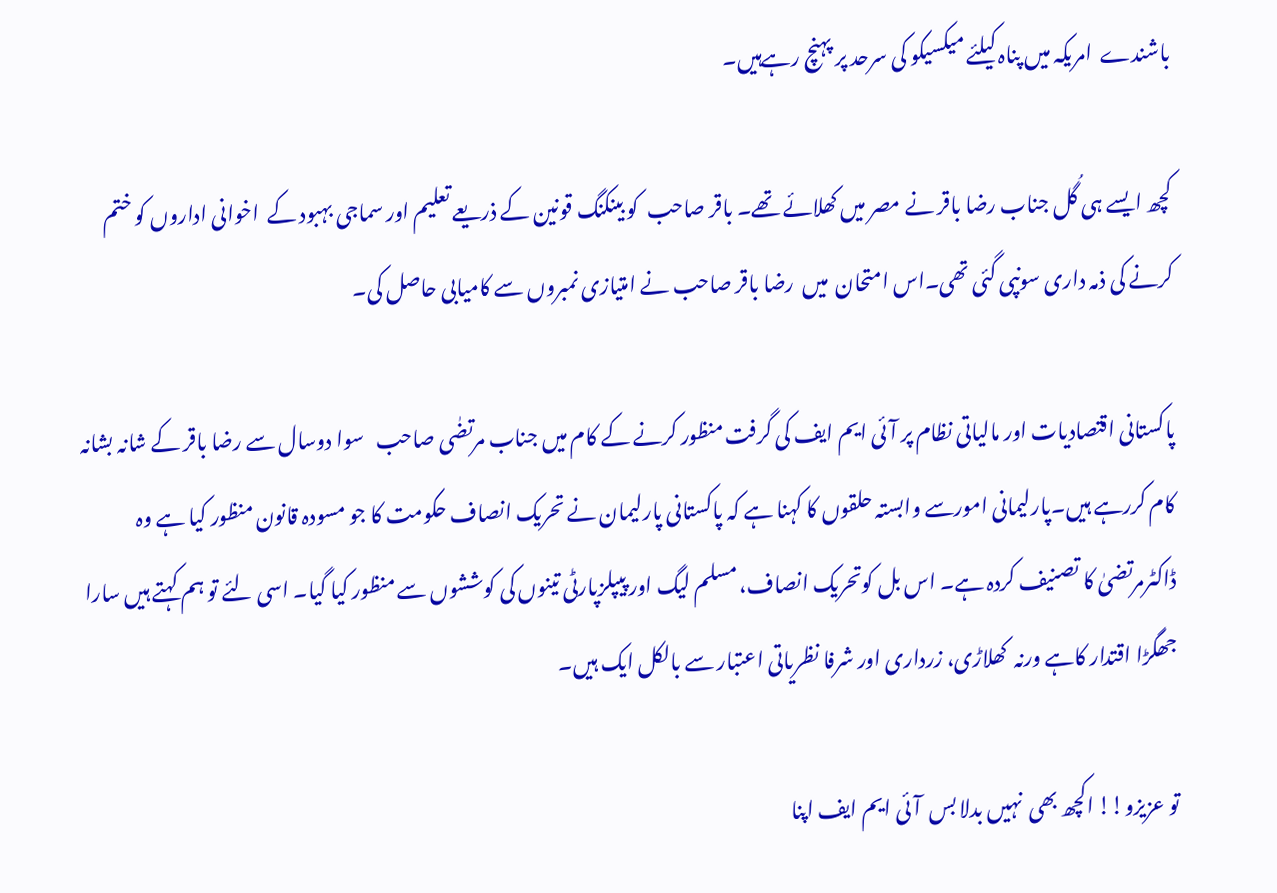باشندے  امریکہ میں پناہ کیلئے میکسیکو کی سرحد پر پہنچ رہےہیں۔

کچھ ایسے ہی گُل جناب رضا باقر نے مصر میں کھلائے تھے۔ باقر صاحب  کو بینکنگ قونین کے ذریعے تعلیم اور سماجی بہبود کے  اخوانی اداروں کو ختم کرنے کی ذمہ داری سونپی گئی تھی۔اس امتحان  میں  رضا باقر صاحب نے امتیازی نمبروں سے کامیابی حاصل کی۔

پاکستانی اقتصادیات اور مالیاتی نظام پر آئی ایم ایف کی گرفت منظور کرنے کے کام میں جناب مرتضٰی صاحب   سوا دوسال سے رضا باقر کے شانہ بشانہ کام کررہے ہیں۔پارلیمانی امورسے وابستہ حلقوں کا کہنا ہے کہ پاکستانی پارلیمان نے تحریک انصاف حکومت کا جو مسودہ قانون منظور کیا ہے وہ  ڈاکٹرمرتضیٰ کا تصنیف کردہ ہے۔ اس بل کوتحریک انصاف، مسلم لیگ اور پیپلزپارٹی تینوں کی کوششوں سے منظور کیا گیا۔ اسی لئے تو ہم کہتے ہیں سارا جھگڑا اقتدار کاہے ورنہ  کھلاڑی، زرداری اور شرفا نظریاتی اعتبار سے بالکل ایک ہیں۔

تو عزیزو!! اکچھ بھی  نہیں بدلا بس  آئی ایم ایف اپنا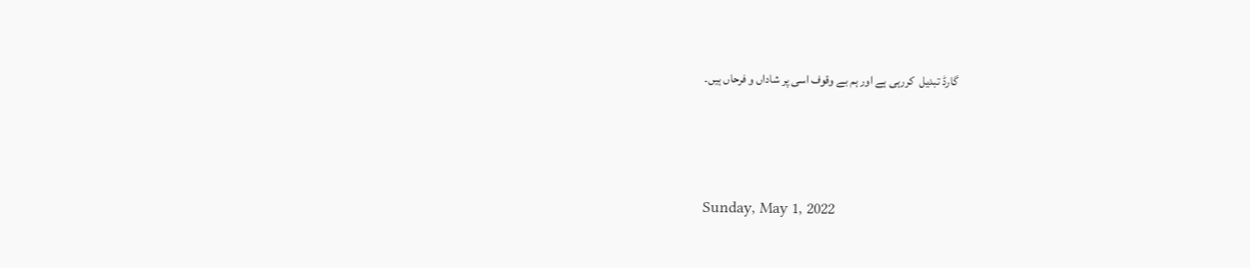گارڈ تبدیل  کررہی ہے اور ہم بے وقوف اسی پر شاداں و فرحاں ہیں۔




Sunday, May 1, 2022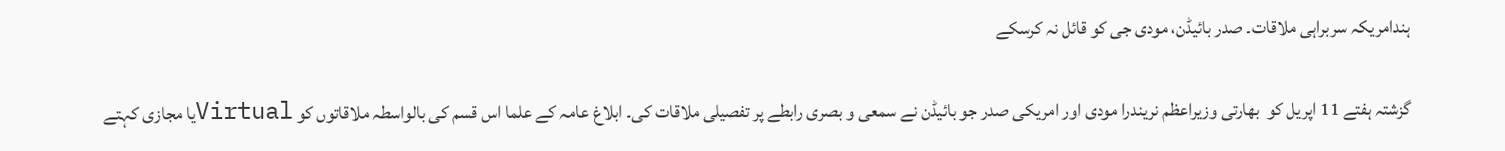ہندامریکہ سربراہی ملاقات۔ صدر بائیڈن، مودی جی کو قائل نہ کرسکے

گزشتہ ہفتے 11 اپریل کو  بھارتی وزیراعظم نریندرا مودی اور امریکی صدر جو بائیڈن نے سمعی و بصری رابطے پر تفصیلی ملاقات کی۔ ابلاغ عامہ کے علما اس قسم کی بالواسطہ ملاقاتوں کو Virtualیا مجازی کہتے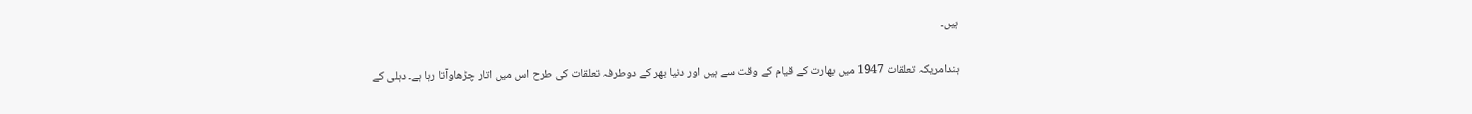ہیں۔

ہندامریکہ تعلقات 1947 میں بھارت کے قیام کے وقت سے ہیں اور دنیا بھر کے دوطرفہ تعلقات کی طرح اس میں اتار چڑھاوآتا رہا ہے۔ دہلی کے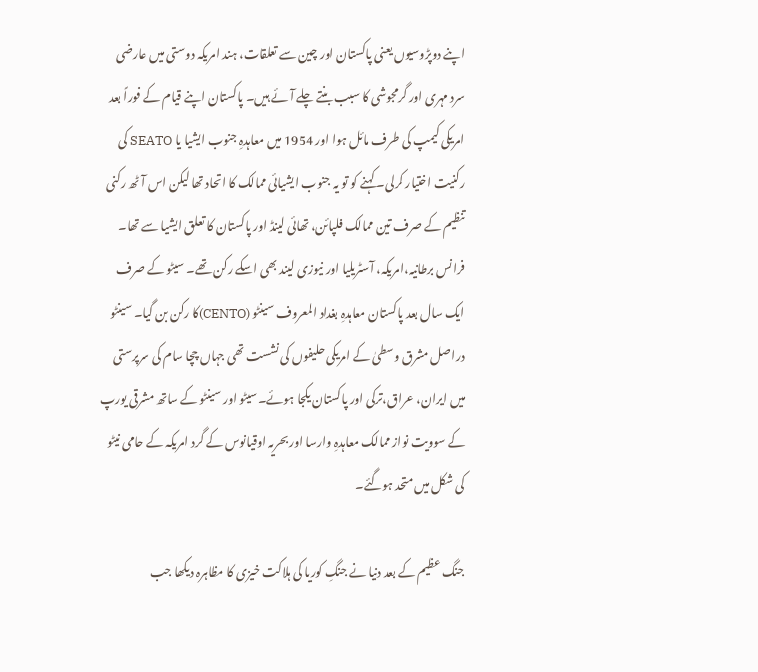اپنے دوپڑوسیوں یعنی پاکستان اور چین سے تعلقات، ہند امریکہ دوستی میں عارضی سرد مہری اور گرمجوشی کا سبب بنتے چلے آئے ہیں۔ پاکستان اپنے قیام کے فوراً بعد امریکی کیمپ کی طرف مائل ہوا اور 1954 میں معاہدہِ جنوب ایشیا یا SEATO کی رکنیت اختیار کرلی۔ کہنے کو تو یہ جنوب ایشیائی ممالک کا اتحاد تھا لیکن اس آٹھ رکنی تنظیم کے صرف تین ممالک فلپائن، تھائی لینڈ اور پاکستان کا تعلق ایشیا سے تھا۔ فرانس برطانیہ،امریکہ، آسٹریلیا اور نیوزی لیند بھی اسکے رکن تھے۔ سیٹو کے صرف ایک سال بعد پاکستان معاہدہِ بغداد المعروف سینٹو (CENTO)کا رکن بن گیا۔ سینٹو دراصل مشرق وسطیٰ کے امریکی حلیفوں کی نشست تھی جہاں چچا سام کی سرپرستی میں ایران، عراق،ترکی اور پاکستان یکجا ہوئے۔سیٹو اور سینٹو کے ساتھ مشرقی یورپ کے سوویت نواز ممالک معاہدہِ وارسا اور بحریہ اوقیانوس کے گرد امریکہ کے حامی نیٹو کی شکل میں متحد ہوگئے۔

جنگ عظیم کے بعد دنیا نے جنگِ کوریا کی ہلاکت خیزی کا مظاہرہ دیکھا جب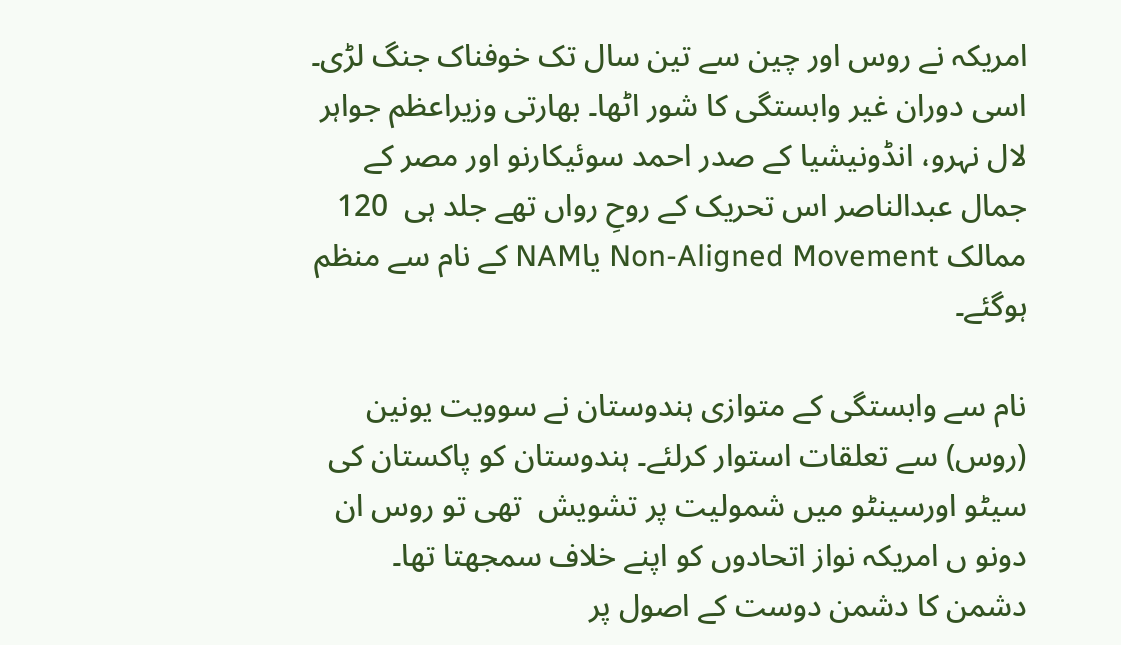امریکہ نے روس اور چین سے تین سال تک خوفناک جنگ لڑی۔ اسی دوران غیر وابستگی کا شور اٹھا۔ بھارتی وزیراعظم جواہر لال نہرو، انڈونیشیا کے صدر احمد سوئیکارنو اور مصر کے جمال عبدالناصر اس تحریک کے روحِ رواں تھے جلد ہی  120 ممالک Non-Aligned Movement یاNAM کے نام سے منظم ہوگئے۔

نام سے وابستگی کے متوازی ہندوستان نے سوویت یونین (روس) سے تعلقات استوار کرلئے۔ ہندوستان کو پاکستان کی سیٹو اورسینٹو میں شمولیت پر تشویش  تھی تو روس ان دونو ں امریکہ نواز اتحادوں کو اپنے خلاف سمجھتا تھا۔ دشمن کا دشمن دوست کے اصول پر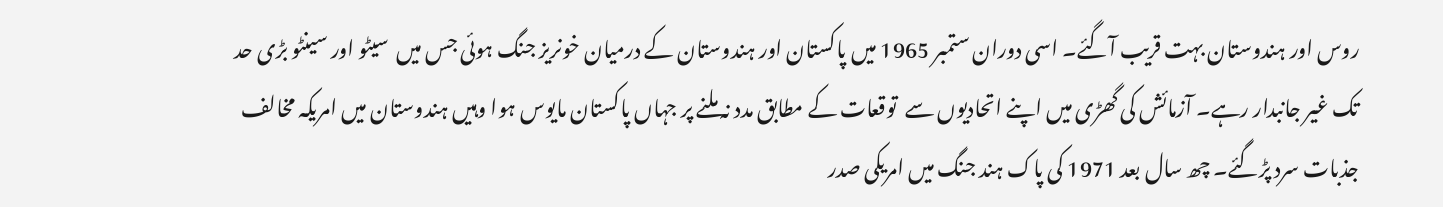روس اور ہندوستان بہت قریب آگئے۔ اسی دوران ستمبر 1965 میں پاکستان اور ہندوستان کے درمیان خونریز جنگ ہوئی جس میں  سیٹو اور سینٹو بڑی حد تک غیر جانبدار رہے۔ آزمائش کی گھڑی میں اپنے اتحادیوں سے  توقعات کے مطابق مدد نہ ملنے پر جہاں پاکستان مایوس ہوا وہیں ہندوستان میں امریکہ مخالف جذبات سرد پڑگئے۔ چھ سال بعد 1971 کی پاک ہند جنگ میں امریکی صدر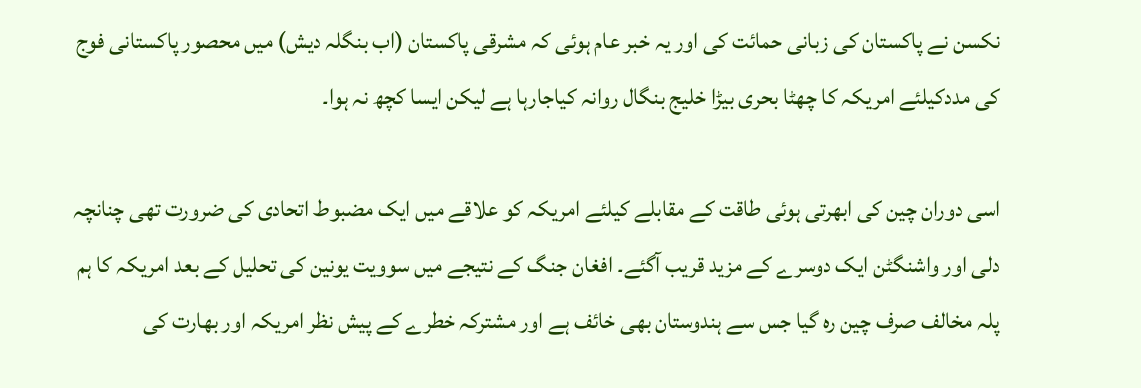نکسن نے پاکستان کی زبانی حمائت کی اور یہ خبر عام ہوئی کہ مشرقی پاکستان (اب بنگلہ دیش) میں محصور پاکستانی فوج کی مددکیلئے امریکہ کا چھٹا بحری بیڑا خلیج بنگال روانہ کیاجارہا ہے لیکن ایسا کچھ نہ ہوا۔

اسی دوران چین کی ابھرتی ہوئی طاقت کے مقابلے کیلئے امریکہ کو علاقے میں ایک مضبوط اتحادی کی ضرورت تھی چنانچہ دلی اور واشنگٹن ایک دوسرے کے مزید قریب آگئے۔ افغان جنگ کے نتیجے میں سوویت یونین کی تحلیل کے بعد امریکہ کا ہم پلہ مخالف صرف چین رہ گیا جس سے ہندوستان بھی خائف ہے اور مشترکہ خطرے کے پیش نظر امریکہ اور بھارت کی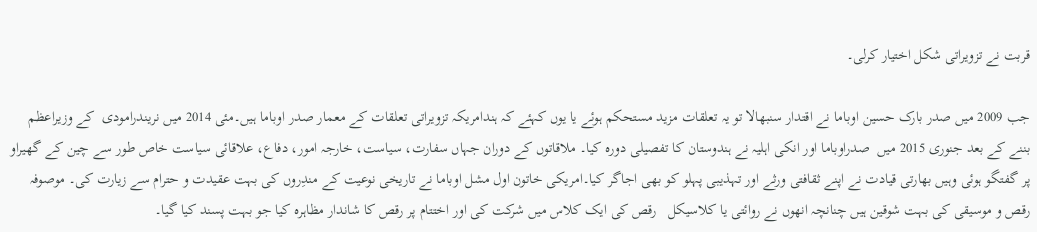قربت نے تزویراتی شکل اختیار کرلی۔

جب 2009 میں صدر بارک حسین اوباما نے اقتدار سنبھالا تو یہ تعلقات مزید مستحکم ہوئے یا یوں کہئے کہ ہندامریکہ تزویراتی تعلقات کے معمار صدر اوباما ہیں۔مئی 2014 میں نریندرامودی  کے وزیراعظم بننے کے بعد جنوری 2015 میں  صدراوباما اور انکی اہلیہ نے ہندوستان کا تفصیلی دورہ کیا۔ ملاقاتوں کے دوران جہاں سفارت، سیاست، خارجہ امور، دفاع، علاقائی سیاست خاص طور سے چین کے گھیراو پر گفتگو ہوئی وہیں بھارتی قیادت نے اپنے ثقافتی ورثے اور تہذیبی پہلو کو بھی اجاگر کیا۔امریکی خاتون اول مشل اوباما نے تاریخی نوعیت کے مندِروں کی بہت عقیدت و حترام سے زیارت کی۔ موصوفہ رقص و موسیقی کی بہت شوقین ہیں چنانچہ انھوں نے روائتی یا کلاسیکل   رقص کی ایک کلاس میں شرکت کی اور اختتام پر رقص کا شاندار مظاہرہ کیا جو بہت پسند کیا گیا۔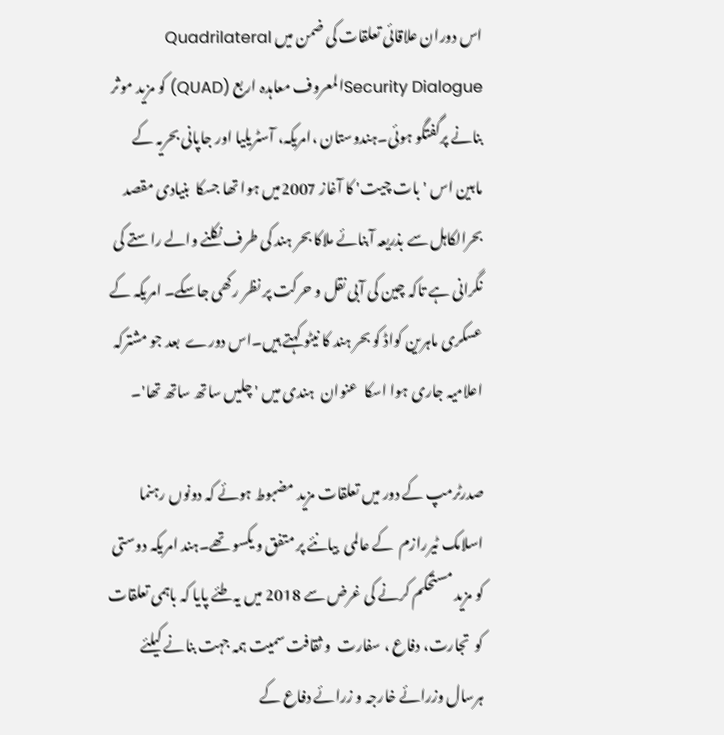اس دوران علاقائی تعلقات کی ضمن میں Quadrilateral Security Dialogueالمعروف معاہدہ اربع (QUAD) کو مزید موثر بنانے پرگفتگو ہوئی۔ہندوستان ،امریکہ، آسٹریلیا اور جاپانی بحریہ کے مابین اس 'بات چیت' کا آغاز 2007میں ہوا تھا جسکا  بنیادی مقصد بحرالکاہل سے بذریعہ آبنائے ملاکا بحر ہند کی طرف نکلنے والے راستے کی نگرانی ہے تاکہ چین کی آبی نقل و حرکت پر نظر رکھی جاسکے۔ امریکہ کے عسکری ماہرین کواڈ کو بحر ہند کا نیٹو کہتے ہیں۔اس دورے  بعد جو مشترکہ اعلامیہ جاری ہوا اسکا  عنوان  ہندی میں 'چلیں ساتھ ساتھ تھا'۔

صدرٹرمپ کے دور میں تعلقات مزید مضبوط ہوئے کہ دونوں رہنما  اسلامک ٹیررازم  کے عالمی  بیانئے پر متفق و یکسو تھے۔ہند امریکہ دوستی کو مزید مستحکم کرنے کی غرض سے 2018 میں یہ طئے پایا کہ باہمی تعلقات کو  تجارت، دفاع ، سفارت  و ثقافت سمیت ہمہ جہت بنانے کیلئے ہرسال وزرائے خارجہ و زرائے دفاع کے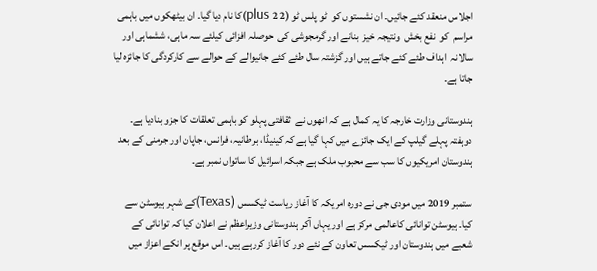اجلاس منعقد کئے جائیں۔ ان نشستوں کو  ٹو پلس ٹو (2 plus 2)کا نام دیا گیا۔ ان بیٹھکوں میں باہمی مراسم  کو  نفع بخش  ونتیجہ خیز  بنانے اور گرمجوشی کی  حوصلہ افزائی کیلئے سہ ماہی، ششماہی اور سالانہ  اہداف طئے کئے جاتے ہیں اور گزشتہ سال طئے کئے جانیوالے کے حوالے سے کارکردگی کا جائزہ لیا جاتا ہے۔

ہندوستانی وزارت خارجہ کا یہ کمال ہے کہ انھوں نے  ثقافتی پہلو کو باہمی تعلقات کا جزو بنادیا ہے۔ دوہفتہ پہلے گیلپ کے ایک جائزے میں کہا گیا ہے کہ کینیڈا، برطانیہ، فرانس، جاپان اور جرمنی کے بعد ہندوستان امریکیوں کا سب سے محبوب ملک ہے جبکہ اسرائیل کا ساتواں نمبر ہے۔

ستمبر 2019 میں مودی جی نے دورہ امریکہ کا آغاز ریاست ٹیکسس (Texas)کے شہر ہیوسٹن سے کیا۔ ہیوسٹن توانائی کاعالمی مرکز ہے اور یہاں آکر ہندوستانی وزیراعظم نے اعلان کیا کہ توانائی کے شعبے میں ہندوستان اور ٹیکسس تعاون کے نئے دور کا آغاز کررہے ہیں۔ اس موقع پر انکے اعزاز میں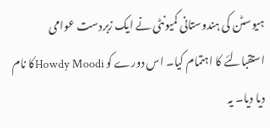ہیوسٹن کی ہندوستانی کمیونٹی نے ایک زبردست عوامی استقبالئے کا اہتمام کیا۔ اس دورے کو Howdy Moodiکا نام دیا دیا۔ یہ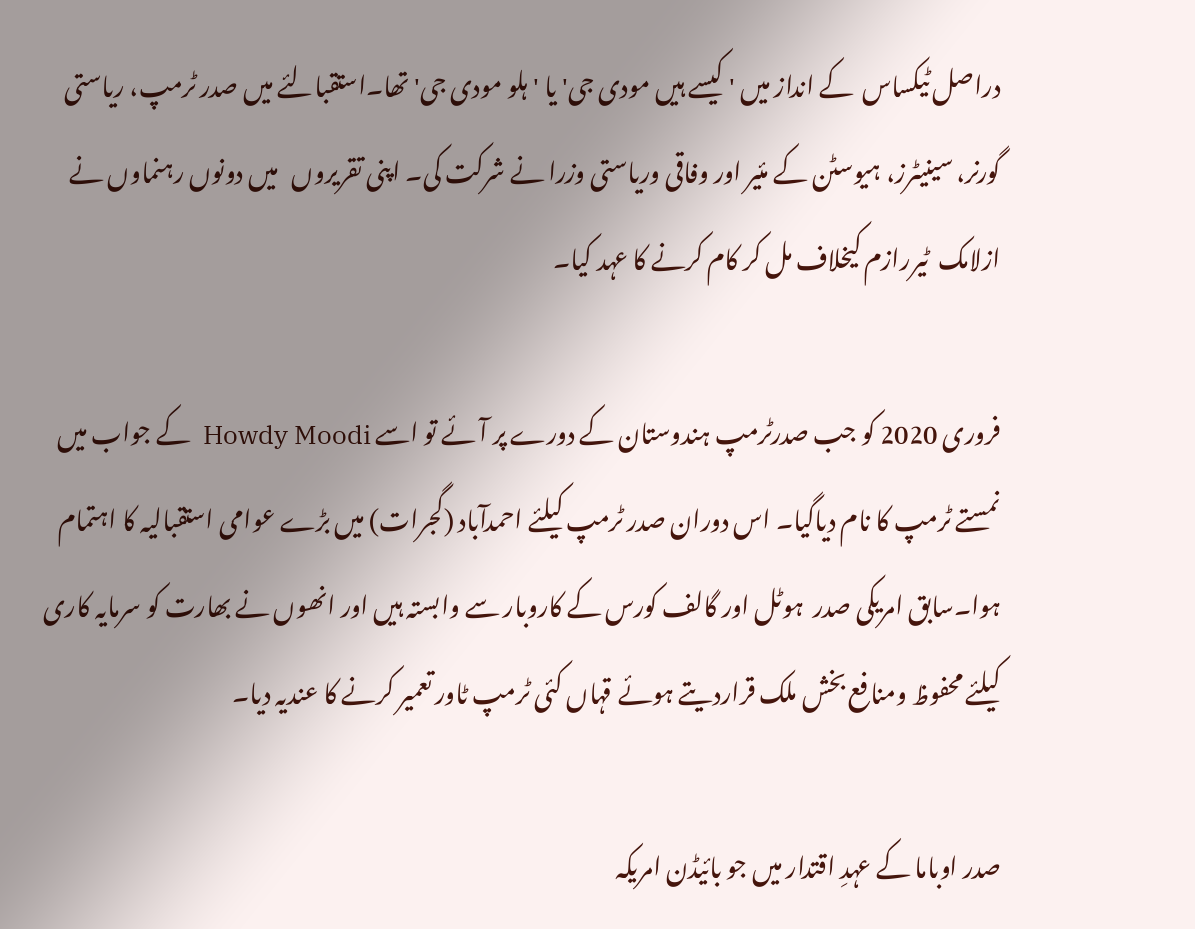دراصل ٹیکساس  کے انداز میں ' کیسے ہیں مودی جی' یا 'ہلو مودی جی' تھا۔استقبالئے میں صدر ٹرمپ، ریاستی گورنر، سینیٹرز، ہیوسٹن کے مئیر اور وفاقی وریاستی وزرا نے شرکت کی۔ اپنی تقریروں   میں دونوں رہنماوں نے  ازلامک  ٹیررازم کیخلاف مل کر کام کرنے کا عہد کیا۔

فروری 2020 کو جب صدرٹرمپ ہندوستان کے دورے پر آئے تو اسے Howdy Moodi  کے جواب میں نمستے ٹرمپ کا نام دیاگیا۔ اس دوران صدر ٹرمپ کیلئے احمدآباد (گجرات) میں بڑے عوامی استقبالیہ کا اہتمام ہوا۔سابق امریکی صدر  ہوٹل اور گالف کورس کے کاروبار سے وابستہ ہیں اور انھوں نے بھارت کو سرمایہ کاری کیلئے محفوظ ومنافع بخش ملک قراردیتے ہوئے قہاں کئی ٹرمپ ٹاور تعمیر کرنے کا عندیہ دیا۔

صدر اوباما کے عہدِ اقتدار میں جو بائیڈن امریکہ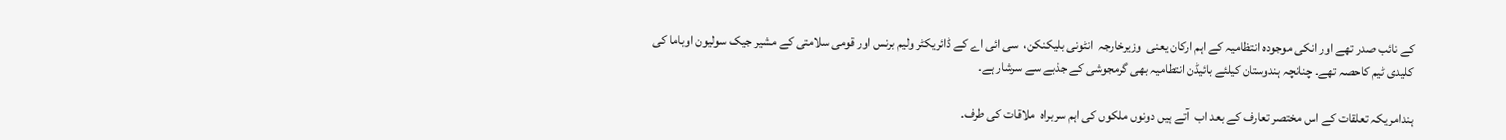کے نائب صدر تھے اور انکی موجودہ انتظامیہ کے اہم ارکان یعنی  وزیرخارجہ  انٹونی بلیکنکن،  سی ائی اے کے ڈائریکٹر ولیم برنس اور قومی سلامتی کے مشیر جیک سولیون اوباما کی کلیدی ٹیم کاحصہ تھے۔ چنانچہ ہندوستان کیلئے بائیڈن انتطامیہ بھی گرمجوشی کے جذبے سے سرشار ہے۔

ہندامریکہ تعلقات کے اس مختصر تعارف کے بعد اب  آتے ہیں دونوں ملکوں کی اہم سربراہ  ملاقات کی طرف۔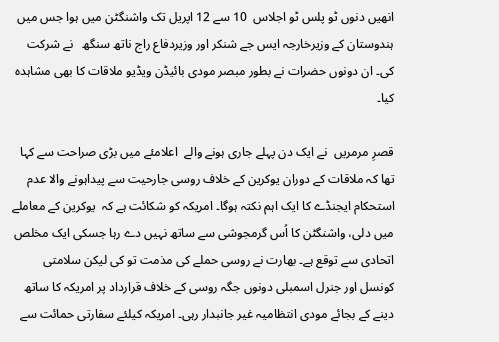انھیں دنوں ٹو پلس ٹو اجلاس  10 سے 12 اپریل تک واشنگٹن میں ہوا جس میں ہندوستان کے وزیرخارجہ ایس جے شنکر اور وزیردفاع راج ناتھ سنگھ   نے شرکت کی۔ ان دونوں حضرات نے بطور مبصر مودی بائیڈن ویڈیو ملاقات کا بھی مشاہدہ کیا۔

قصرِ مرمریں  نے ایک دن پہلے جاری ہونے والے  اعلامئے میں بڑی صراحت سے کہا تھا کہ ملاقات کے دوران یوکرین کے خلاف روسی جارحیت سے پیداہونے والا عدم استحکام ایجنڈے کا ایک اہم نکتہ ہوگا۔ امریکہ کو شکائت ہے کہ  یوکرین کے معاملے میں دلی، واشنگٹن کا اُس گرمجوشی سے ساتھ نہیں دے رہا جسکی ایک مخلص اتحادی سے توقع ہے۔ بھارت نے روسی حملے کی مذمت تو کی لیکن سلامتی کونسل اور جنرل اسمبلی دونوں جگہ روسی کے خلاف قرارداد پر امریکہ کا ساتھ دینے کے بجائے مودی انتظامیہ غیر جانبدار رہی۔ امریکہ کیلئے سفارتی حمائت سے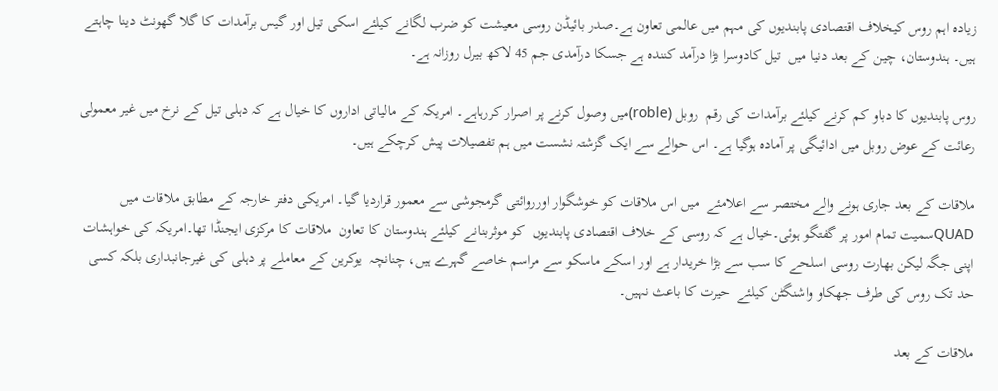زیادہ اہم روس کیخلاف اقتصادی پابندیوں کی مہم میں عالمی تعاون ہے۔صدر بائیڈن روسی معیشت کو ضرب لگانے کیلئے اسکی تیل اور گیس برآمدات کا گلا گھونٹ دینا چاہتے ہیں۔ ہندوستان، چین کے بعد دنیا میں  تیل کادوسرا بڑا درآمد کنندہ ہے جسکا درآمدی جم 45 لاکھ بیرل روزانہ ہے۔

روس پابندیوں کا دباو کم کرنے کیلئے برآمدات کی رقم  روبل (roble)میں وصول کرنے پر اصرار کررہاہے۔ امریکہ کے مالیاتی اداروں کا خیال ہے کہ دہلی تیل کے نرخ میں غیر معمولی رعائت کے عوض روبل میں ادائیگی پر آمادہ ہوگیا ہے۔ اس حوالے سے ایک گزشتہ نشست میں ہم تفصیلات پیش کرچکے ہیں۔

ملاقات کے بعد جاری ہونے والے مختصر سے اعلامئے  میں اس ملاقات کو خوشگوار اورروائتی گرمجوشی سے معمور قراردیا گیا۔ امریکی دفتر خارجہ کے مطابق ملاقات میں QUADسمیت تمام امور پر گفتگو ہوئی۔خیال ہے کہ روسی کے خلاف اقتصادی پابندیوں  کو موثربنانے کیلئے ہندوستان کا تعاون  ملاقات کا مرکزی ایجنڈا تھا۔امریکہ کی خواہشات اپنی جگہ لیکن بھارت روسی اسلحے کا سب سے بڑا خریدار ہے اور اسکے ماسکو سے مراسم خاصے گہرے ہیں، چنانچہ  یوکرین کے معاملے پر دہلی کی غیرجانبداری بلکہ کسی حد تک روس کی طرف جھکاو واشنگٹن کیلئے  حیرت کا باعث نہیں۔

ملاقات کے بعد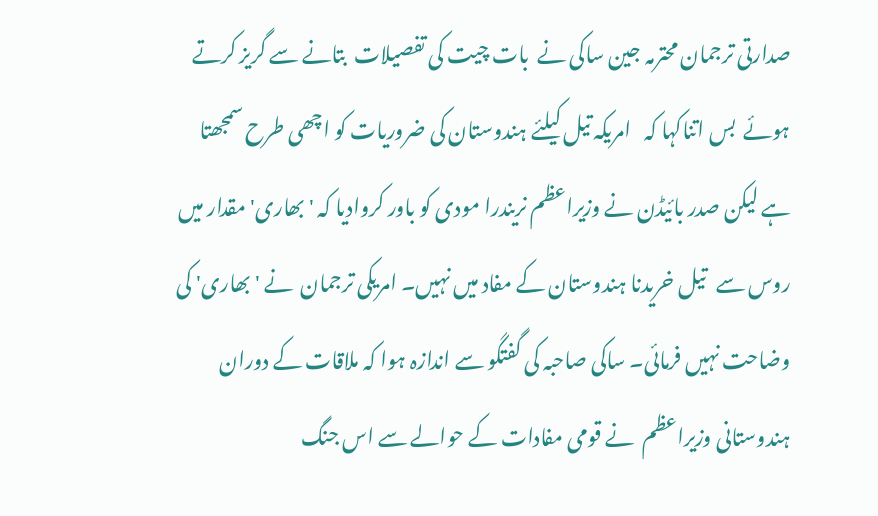صدارتی ترجمان محترمہ جین ساکی نے  بات چیت کی تفصیلات  بتانے سے گریز کرتے ہوئے  بس اتناکہا کہ   امریکہ تیل کیلئے ہندوستان کی ضروریات کو اچھی طرح سمجھتا ہے لیکن صدر بائیڈن نے وزیراعظم نریندرا مودی کو باور کروادیا کہ 'بھاری' مقدار میں روس سے   تیل خریدنا ہندوستان کے مفاد میں نہیں۔ امریکی ترجمان  نے 'بھاری' کی وضاحت نہیں فرمائی۔ ساکی صاحبہ کی گفتگو سے اندازہ ہوا کہ ملاقات کے دوران ہندوستانی وزیراعظم  نے قومی مفادات کے حوالے سے اس جنگ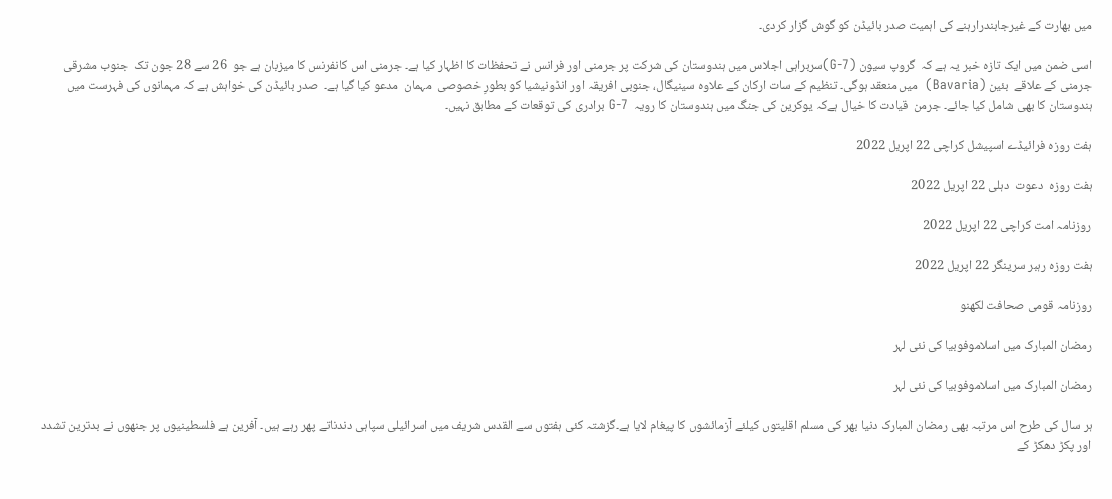میں بھارت کے غیرجابندرارہنے کی اہمیت صدر بائیڈن کو گوش گزار کردی۔

اسی ضمن میں ایک تازہ خبر یہ ہے کہ  گروپ سیون (G-7)سربراہی اجلاس میں ہندوستان کی شرکت پر جرمنی اور فرانس نے تحفظات کا اظہار کیا ہے۔ جرمنی اس کانفرنس کا میزبان ہے جو  26 سے 28 جون تک  جنوب مشرقی جرمنی کے علاقے  بئین (Bavaria)  میں منعقد ہوگی۔ تنظیم کے سات ارکان کے علاوہ سینیگال، جنوبی افریقہ اور انڈونیشیا کو بطورِ خصوصی  مہمان  مدعو کیا گیا ہے۔  صدر بائیڈن کی خواہش ہے کہ مہمانوں کی فہرست میں ہندوستان کا بھی شامل کیا جائے۔ جرمن  قیادت کا خیال ہےکہ یوکرین کی جنگ میں ہندوستان کا رویہ  G-7 برادری کی توقعات کے مطابق نہیں۔

ہفت روزہ فرائیڈے اسپیشل کراچی 22 اپریل 2022

ہفت روزہ  دعوت  دہلی 22 اپریل 2022

روزنامہ امت کراچی 22 اپریل 2022

ہفت روزہ رہبر سرینگر 22 اپریل 2022

روزنامہ قومی صحافت لکھنو

رمضان المبارک میں اسلاموفوبیا کی نئی لہر

رمضان المبارک میں اسلاموفوبیا کی نئی لہر

ہر سال کی طرح اس مرتبہ بھی رمضان المبارک دنیا بھر کی مسلم اقلیتوں کیلئے آزمائشوں کا پیغام لایا ہے۔گزشتہ کئی ہفتوں سے القدس شریف میں اسرائیلی سپاہی دندناتے پھر رہے ہیں۔ آفرین ہے فلسطینیوں پر جنھوں نے بدترین تشدد اور پکڑ دھکڑ کے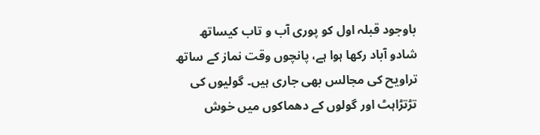باوجود قبلہ اول کو پوری آب و تاب کیساتھ شادو آباد رکھا ہوا ہے، پانچوں وقت نماز کے ساتھ تراویح کی مجالس بھی جاری ہیں۔ گولیوں کی تڑتڑاہٹ اور گولوں کے دھماکوں میں خوش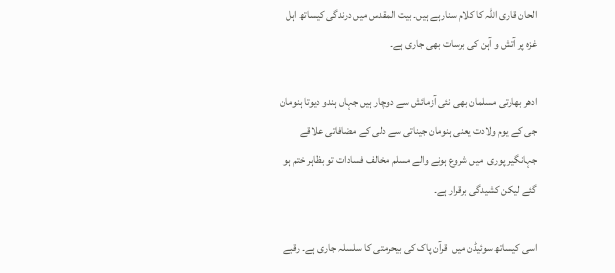الحان قاری اللہ کا کلام سنارہے ہیں۔ بیت المقدس میں درندگی کیساتھ اہل غزہ پر آتش و آہن کی برسات بھی جاری ہے۔

ادھر بھارتی مسلمان بھی نئی آزمائش سے دوچار ہیں جہاں ہندو دیوتا ہنومان جی کے یوم ولادت یعنی ہنومان جیناتی سے دلی کے مضافاتی علاقے جہانگیر پوری  میں شروع ہونے والے مسلم مخالف فسادات تو بظاہر ختم ہو گئے لیکن کشیدگی برقرار ہے۔

اسی کیساتھ سوئیڈن میں  قرآن پاک کی بیحرمتی کا سلسلہ جاری ہے۔ رقبے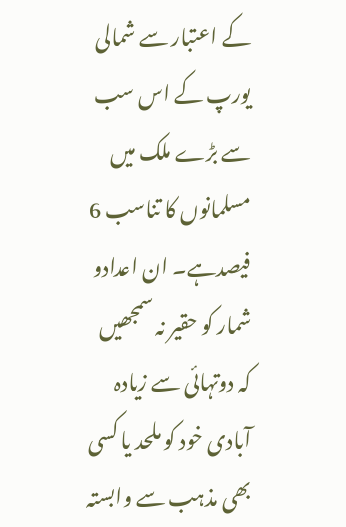کے اعتبار سے شمالی یورپ کے اس سب سے بڑے ملک میں مسلمانوں کا تناسب 6 فیصدہے۔ ان اعدادو شمار کو حقیر نہ سمجھیں کہ دوتہائی سے زیادہ آبادی خود کو ملحد یا کسی بھی مذہب سے وابستہ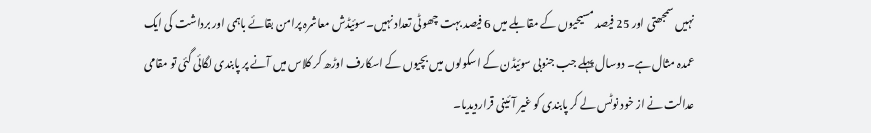نہیں سمجھتی اور 25 فیصد مسیحیوں کے مقابلے میں 6 فیصد بہت چھوٹی تعداد نہیں۔سوئیڈش معاشرہ پرامن بقائے باہمی اور برداشت کی ایک عمدہ مثال ہے۔ دوسال پہلے جب جنوبی سوئیڈن کے اسکولوں میں بچیوں کے اسکارف اوڑھ کر کلاس میں آنے پر پابندی لگائی گئی تو مقامی عدالت نے از خود نوٹس لے کر پابندی کو غیر آئینی قراردیدیا۔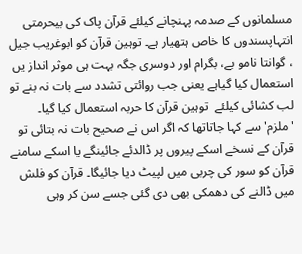مسلمانوں کے صدمہ پہنچانے کیلئے قرآن پاک کی بیحرمتی انتہاپسندوں کا خاص ہتھیار ہے۔ توہین قرآن کو ابوغریب جیل ، گوانتا نامو بے، بگرام اور دوسری جگہ بہت ہی موثر انداز یں استعمال کیا گیاہے یعنی جب روائتی تشدد سے بات نہ بنے تو لب کشائی کیلئے  توہین قرآن کا حربہ استعمال کیا گیا۔ 'ملزم' سے کہا جاتاتھا کہ اگر اس نے صحیح بات نہ بتائی تو قرآن کے نسخے اسکے پیروں پر ڈالدئے جائینگے یا اسکے سامنے قرآن کو سور کی چربی میں لپیٹ دیا جائیگا۔ قرآن کو فلش میں ڈالنے کی دھمکی بھی دی گئی جسے سن کر وہی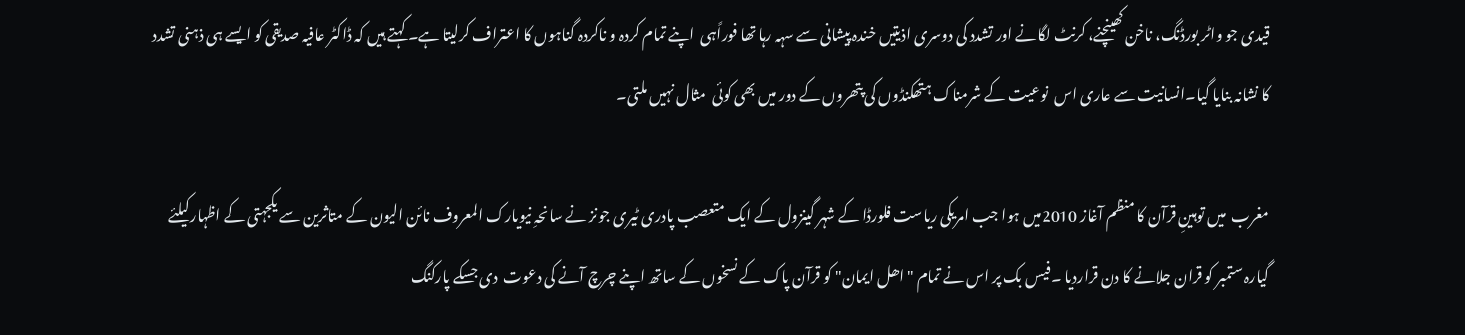قیدی جو واٹر بورڈنگ، ناخن کھینچنے، کرنٹ لگانے اور تشدد کی دوسری اذیتیں خندہ پیشانی سے سہہ رہا تھا فوراًہی  اپنے تمام کردہ و ناکردہ گناہوں کا اعتراف کرلیتا ہے۔ کہتے ہیں کہ ڈاکٹر عافیہ صدیقی کو ایسے ہی ذہنی تشدد کا نشانہ بنایا گیا۔انسانیت سے عاری اس  نوعیت کے شرمناک ہتھکنڈوں کی پتھروں کے دور میں بھی کوئی  مثال نہیں ملتی۔

مغرب  میں توہینِ قرآن کا منظم آغاز 2010میں ہوا جب امریکی ریاست فلورڈا کے شہر گینزول کے ایک متعصب پادری ٹیری جونز نے سانحہِ نیویارک المعروف نائن الیون کے متاثرین سے یکجہتی کے اظہارکیلئے گیارہ ستمبر کو قران جلانے کا دن قراردیا ۔فیس بک پر اس نے تمام "اھل ایمان" کو قرآن پاک کے نسخوں کے ساتھ اپنے چرچ آنے کی دعوت  دی جسکے پارکنگ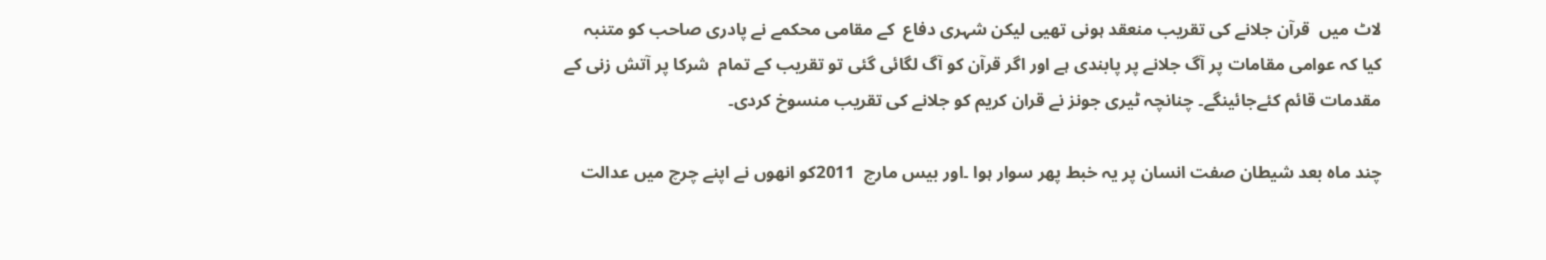لاٹ میں  قرآن جلانے کی تقریب منعقد ہونی تھیی لیکن شہری دفاع  کے مقامی محکمے نے پادری صاحب کو متنبہ کیا کہ عوامی مقامات پر آگ جلانے پر پابندی ہے اور اگر قرآن کو آگ لگائی گئی تو تقریب کے تمام  شرکا پر آتش زنی کے مقدمات قائم کئےجائینگے۔ چنانچہ ٹیری جونز نے قران کریم کو جلانے کی تقریب منسوخ کردی۔

چند ماہ بعد شیطان صفت انسان پر یہ خبط پھر سوار ہوا ۔اور بیس مارچ  2011کو انھوں نے اپنے چرچ میں عدالت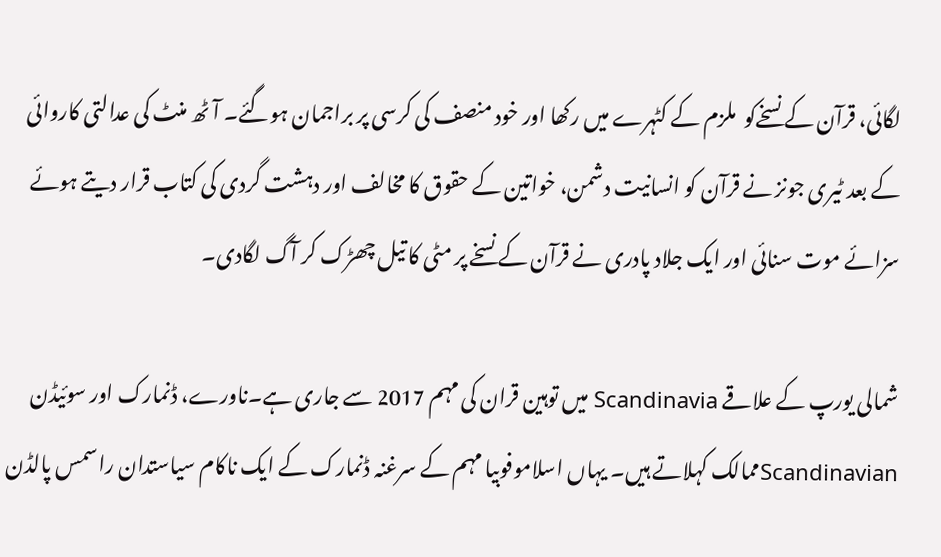لگائی، قرآن کے نسخےکو  ملزم کے کٹہرے میں رکھا اور خود منصف کی کرسی پر براجمان ہوگئے۔ آٹھ منٹ کی عدالتی کاروائی کے بعد ٹیری جونز نے قرآن کو انسانیت دشمن، خواتین کے حقوق کا مخالف اور دہشت گردی کی کتاب قرار دیتے ہوئے سزائے موت سنائی اور ایک جلاد پادری نے قرآن کے نسخے پر مٹی کا تیل چھڑک کر آگ لگادی۔

شمالی یورپ کے علاقے Scandinavia میں توہین قران کی مہم 2017 سے جاری ہے۔ناورے، ڈنمارک اور سوئیڈن Scandinavianممالک کہلاتے ہیں۔ یہاں اسلاموفوبیا مہم کے سرغنہ ڈنمارک کے ایک ناکام سیاستدان راسمس پالڈن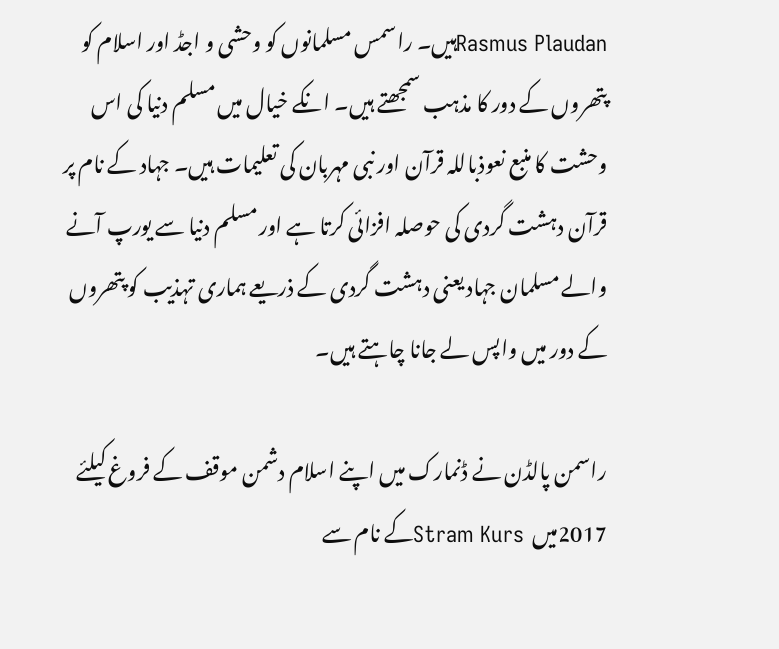Rasmus Plaudanہیں۔ راسمس مسلمانوں کو وحشی و اجڈ اور اسلام کو پتھروں کے دور کا مذہب سمجھتے ہیں۔ انکے خیال میں مسلم دنیا کی اس وحشت کا منبع نعوذباللہ قرآن اور نبی مہربان کی تعلیمات ہیں۔ جہاد کے نام پر قرآن دہشت گردی کی حوصلہ افزائی کرتا ہے اور مسلم دنیا سے یورپ آنے والے مسلمان جہاد یعنی دہشت گردی کے ذریعے ہماری تہذیب کو پتھروں کے دور میں واپس لے جانا چاہتے ہیں۔

راسمن پالڈن نے ڈنمارک میں اپنے اسلام دشمن موقف کے فروغ کیلئے 2017میں  Stram Kursکے نام سے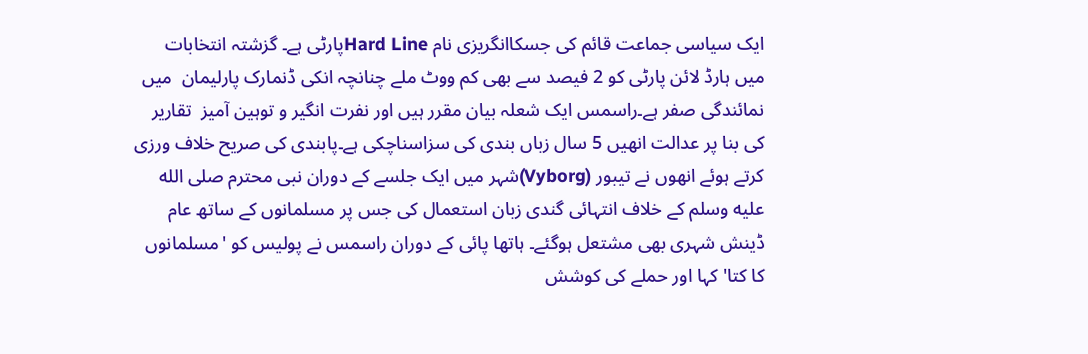ایک سیاسی جماعت قائم کی جسکاانگریزی نام Hard Lineپارٹی ہے۔ گزشتہ انتخابات میں ہارڈ لائن پارٹی کو 2 فیصد سے بھی کم ووٹ ملے چنانچہ انکی ڈنمارک پارلیمان  میں نمائندگی صفر ہے۔راسمس ایک شعلہ بیان مقرر ہیں اور نفرت انگیر و توہین آمیز  تقاریر کی بنا پر عدالت انھیں 5 سال زباں بندی کی سزاسناچکی ہے۔پابندی کی صریح خلاف ورزی کرتے ہوئے انھوں نے تیبور (Vyborg)شہر میں ایک جلسے کے دوران نبی محترم صلى الله عليه وسلم کے خلاف انتہائی گندی زبان استعمال کی جس پر مسلمانوں کے ساتھ عام ڈینش شہری بھی مشتعل ہوگئے۔ ہاتھا پائی کے دوران راسمس نے پولیس کو 'مسلمانوں کا کتا' کہا اور حملے کی کوشش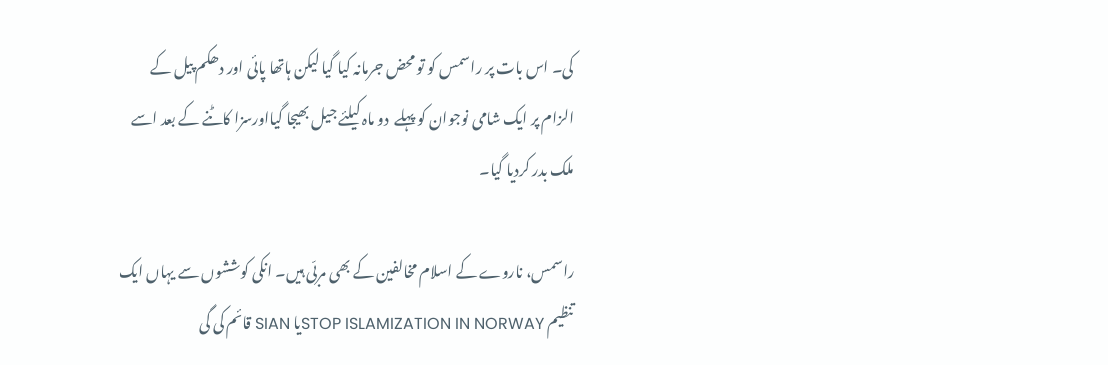کی۔ اس بات پر راسمس کو تو محض جرمانہ کیا گیا لیکن ہاتھا پائی اور دھکم پیل کے الزام پر ایک شامی نوجوان کو پہلے  دو ماہ کیلئے جیل بھیجا گیااورسزا کاٹنے کے بعد اسے ملک بدر کردیا گیا۔

راسمس، ناروے کے اسلام مخالفین کے بھی مربّی ہیں۔ انکی کوششوں سے یہاں ایک تنظیم STOP ISLAMIZATION IN NORWAYیا SIAN قائم کی گی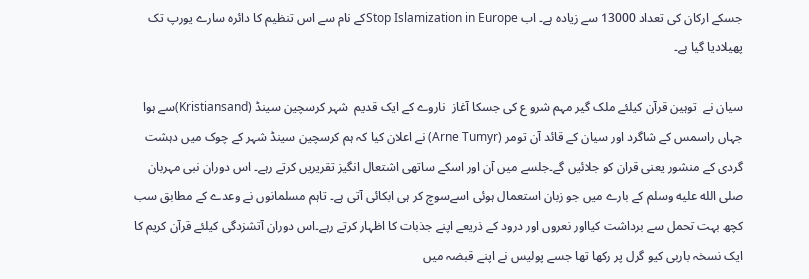جسکے ارکان کی تعداد 13000 سے زیادہ ہے۔ اب Stop Islamization in Europeکے نام سے اس تنظیم کا دائرہ سارے یورپ تک پھیلادیا گیا ہے۔

سیان نے  توہین قرآن کیلئے ملک گیر مہم شرو ع کی جسکا آغاز  ناروے کے ایک قدیم  شہر کرسچین سینڈ (Kristiansand)سے ہوا جہاں راسمس کے شاگرد اور سیان کے قائد آن تومر (Arne Tumyr) نے اعلان کیا کہ ہم کرسچین سینڈ شہر کے چوک میں دہشت گردی کے منشور یعنی قران کو جلائیں گے۔جلسے میں آن اور اسکے ساتھی اشتعال انگیز تقریریں کرتے رہے۔ اس دوران نبی مہربان صلى الله عليه وسلم کے بارے میں جو زبان استعمال ہوئی اسےسوچ کر ہی ابکائی آتی ہے۔ تاہم مسلمانوں نے وعدے کے مطابق سب کچھ بہت تحمل سے برداشت کیااور نعروں اور درود کے ذریعے اپنے جذبات کا اظہار کرتے رہے۔اس دوران آتشزدگی کیلئے قرآن کریم کا ایک نسخہ باربی کیو گرل پر رکھا تھا جسے پولیس نے اپنے قبضہ میں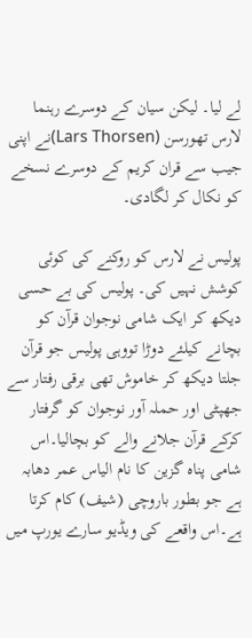لے لیا۔ لیکن سیان کے دوسرے رہنما لارس تھورسن (Lars Thorsen)نے اپنی جیب سے قران کریم کے دوسرے نسخے کو نکال کر لگادی۔

پولیس نے لارس کو روکنے کی کوئی کوشش نہیں کی۔ پولیس کی بے حسی دیکھ کر ایک شامی نوجوان قرآن کو بچانے کیلئے دوڑا تووہی پولیس جو قرآن جلتا دیکھ کر خاموش تھی برقی رفتار سے  جھپٹی اور حملہ آور نوجوان کو گرفتار کرکے قرآن جلانے والے کو بچالیا۔اس شامی پناہ گزین کا نام الیاس عمر دھابہ ہے جو بطور باروچی (شیف) کام کرتا ہے۔اس واقعے کی ویڈیو سارے یورپ میں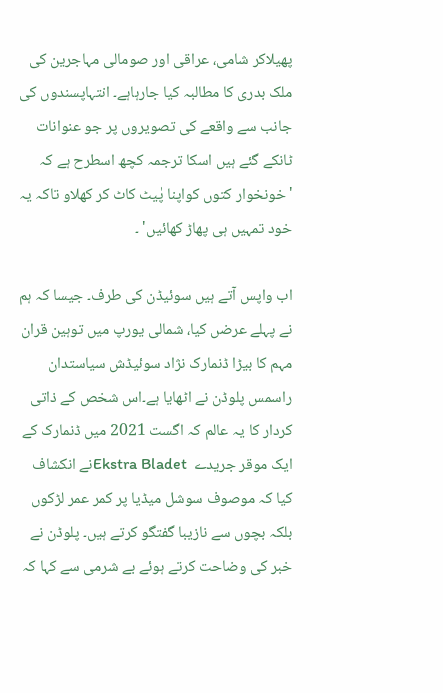پھیلاکر شامی، عراقی اور صومالی مہاجرین کی ملک بدری کا مطالبہ کیا جارہاہے۔ انتہاپسندوں کی جانب سے واقعے کی تصویروں پر جو عنوانات ٹانکے گئے ہیں اسکا ترجمہ کچھ اسطرح ہے کہ 'خونخوار کتوں کواپنا پٰیٹ کاٹ کر کھلاو تاکہ یہ خود تمہیں ہی پھاڑ کھائیں' ۔

اب واپس آتے ہیں سوئیڈن کی طرف۔ جیسا کہ ہم نے پہلے عرضں کیا، شمالی یورپ میں توہین قران مہم کا بیڑا ڈنمارک نژاد سوئیڈش سیاستدان راسمس پلوڈن نے اٹھایا ہے۔اس شخص کے ذاتی کردار کا یہ عالم کہ اگست 2021 میں ڈنمارک کے ایک موقر جریدے  Ekstra Bladetنے انکشاف کیا کہ موصوف سوشل میڈیا پر کمر عمر لڑکوں بلکہ بچوں سے نازیبا گفتگو کرتے ہیں۔ پلوڈن نے خبر کی وضاحت کرتے ہوئے بے شرمی سے کہا کہ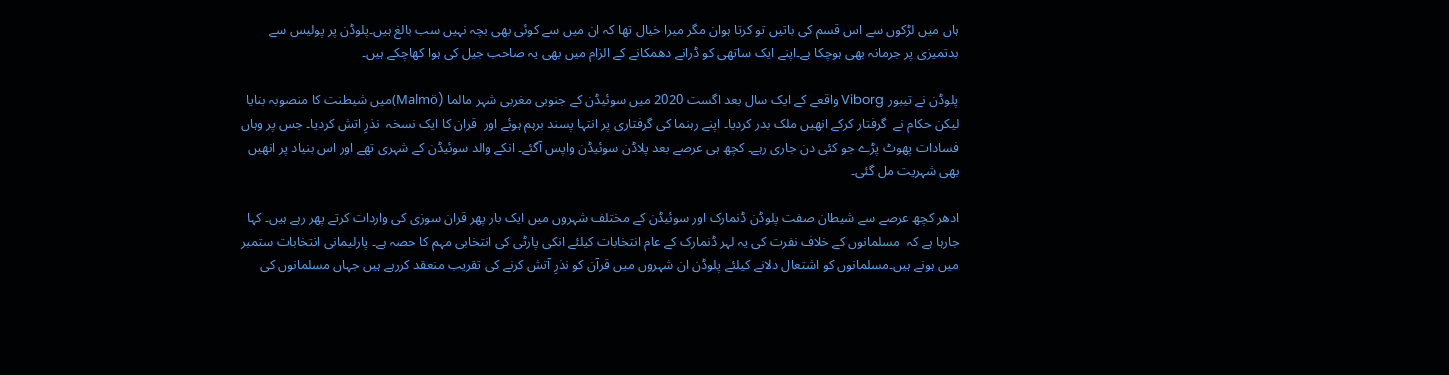ہاں میں لڑکوں سے اس قسم کی باتیں تو کرتا ہوان مگر میرا خیال تھا کہ ان میں سے کوئی بھی بچہ نہیں سب بالغ ہیں۔پلوڈن پر پولیس سے بدتمیزی پر جرمانہ بھی ہوچکا ہے۔اپنے ایک ساتھی کو ڈرانے دھمکانے کے الزام میں بھی یہ صاحب جیل کی ہوا کھاچکے ہیں۔

پلوڈن نے تیبور Viborg واقعے کے ایک سال بعد اگست 2020 میں سوئیڈن کے جنوبی مغربی شہر مالما (Malmö)میں شیطنت کا منصوبہ بنایا لیکن حکام نے  گرفتار کرکے انھیں ملک بدر کردیا۔ اپنے رہنما کی گرفتاری پر انتہا پسند برہم ہوئے اور  قران کا ایک نسخہ  نذرِ اتش کردیا۔ جس پر وہاں فسادات پھوٹ پڑے جو کئی دن جاری رہے۔ کچھ ہی عرصے بعد پلاڈن سوئیڈن واپس آگئے۔ انکے والد سوئیڈن کے شہری تھے اور اس بنیاد پر انھیں بھی شہریت مل گئی۔

ادھر کچھ عرصے سے شیطان صفت پلوڈن ڈنمارک اور سوئیڈن کے مختلف شہروں میں ایک بار پھر قران سوزی کی واردات کرتے پھر رہے ہیں۔ کہا جارہا ہے کہ  مسلمانوں کے خلاف نفرت کی یہ لہر ڈنمارک کے عام انتخابات کیلئے انکی پارٹی کی انتخابی مہم کا حصہ ہے۔ پارلیمانی انتخابات ستمبر میں ہونے ہیں۔مسلمانوں کو اشتعال دلانے کیلئے پلوڈن ان شہروں میں قرآن کو نذرِ آتش کرنے کی تقریب منعقد کررہے ہیں جہاں مسلمانوں کی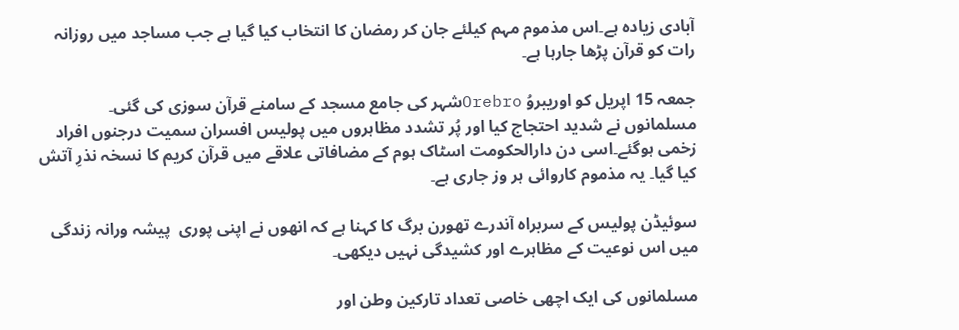آبادی زیادہ ہے۔اس مذموم مہم کیلئے جان کر رمضان کا انتخاب کیا گیا ہے جب مساجد میں روزانہ رات کو قرآن پڑھا جارہا ہے۔

جمعہ 15 اپریل کو اوریبروُ Orebroشہر کی جامع مسجد کے سامنے قرآن سوزی کی گئی۔ مسلمانوں نے شدید احتجاج کیا اور پُر تشدد مظاہروں میں پولیس افسران سمیت درجنوں افراد زخمی ہوگئے۔اسی دن دارالحکومت اسٹاک ہوم کے مضافاتی علاقے میں قرآن کریم کا نسخہ نذرِ آتش کیا گیا۔ یہ مذموم کاروائی ہر وز جاری ہے۔

سوئیڈن پولیس کے سربراہ آندرے تھورن برگ کا کہنا ہے کہ انھوں نے اپنی پوری  پیشہ ورانہ زندگی میں اس نوعیت کے مظاہرے اور کشیدگی نہیں دیکھی۔

مسلمانوں کی ایک اچھی خاصی تعداد تارکین وطن اور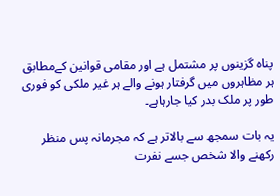پناہ گزینوں پر مشتمل ہے اور مقامی قوانین کےمطابق ہر مظاہروں میں گرفتار ہونے والے ہر غیر ملکی کو فوری طور پر ملک بدر کیا جارہاہے۔

یہ بات سمجھ سے بالاتر ہے کہ مجرمانہ پس منظر رکھنے والا شخص جسے نفرت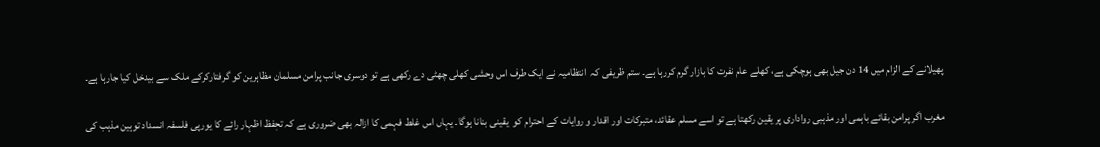پھیلانے کے الزام میں 14 دن جیل بھی ہوچکی ہے، کھلے عام نفرت کا بازار گرم کررہا ہے۔ ستم ظریفی کہ  انتظامیہ نے ایک طرف اس وحشی کھلی چھٹی دے رکھی ہے تو دوسری جانب پرامن مسلمان مظاہرین کو گرفتارکرکے ملک سے بیدخل کیا جارہا ہے۔

مغرب اگر پرامن بقائے باہمی اور مذہبی رواداری پر یقین رکھتا ہے تو اسے مسلم عقائد، متبرکات اور اقدار و روایات کے احترام کو  یقینی بنانا ہوگا۔ یہاں اس غلط فہمی کا ازالہ بھی ضروری ہے کہ تحٖفظ اظہار رائے کا یورپی فلسفہ انسداد توہین مذہب کی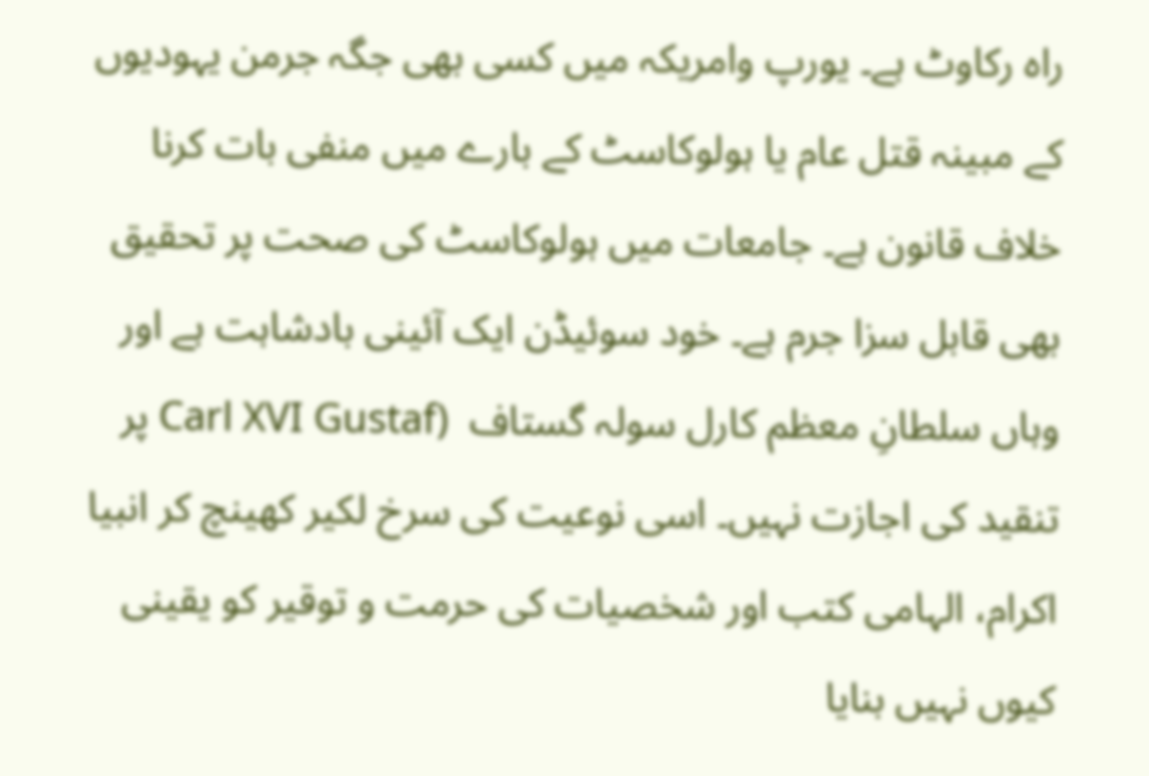راہ رکاوٹ ہے۔ یورپ وامریکہ میں کسی بھی جگہ جرمن یہودیوں کے مبینہ قتل عام یا ہولوکاسٹ کے بارے میں منفی بات کرنا خلاف قانون ہے۔ جامعات میں ہولوکاسٹ کی صحت پر تحقیق بھی قابل سزا جرم ہے۔ خود سوئیڈن ایک آئینی بادشاہت ہے اور وہاں سلطانِ معظم کارل سولہ گستاف  (Carl XVI Gustaf پر تنقید کی اجازت نہیں۔ اسی نوعیت کی سرخ لکیر کھینچ کر انبیا اکرام، الہامی کتب اور شخصیات کی حرمت و توقیر کو یقینی کیوں نہیں بنایا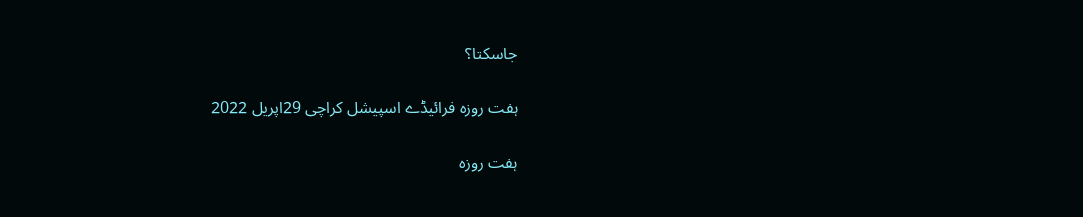جاسکتا؟

ہفت روزہ فرائیڈے اسپیشل کراچی 29اپریل 2022

ہفت روزہ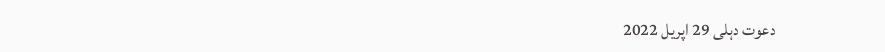دعوت دہلی 29 اپریل 2022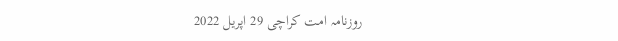روزنامہ امت کراچی 29 اپریل 2022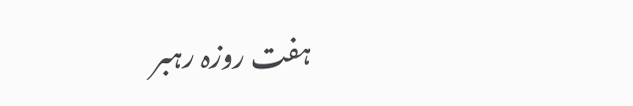ہفت روزہ رہبر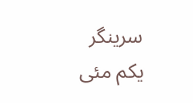سرینگر یکم مئی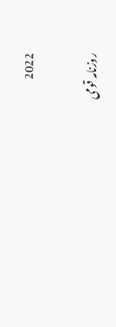2022

روزنامہ قومی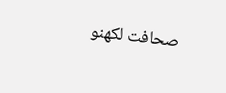صحافت لکھنو